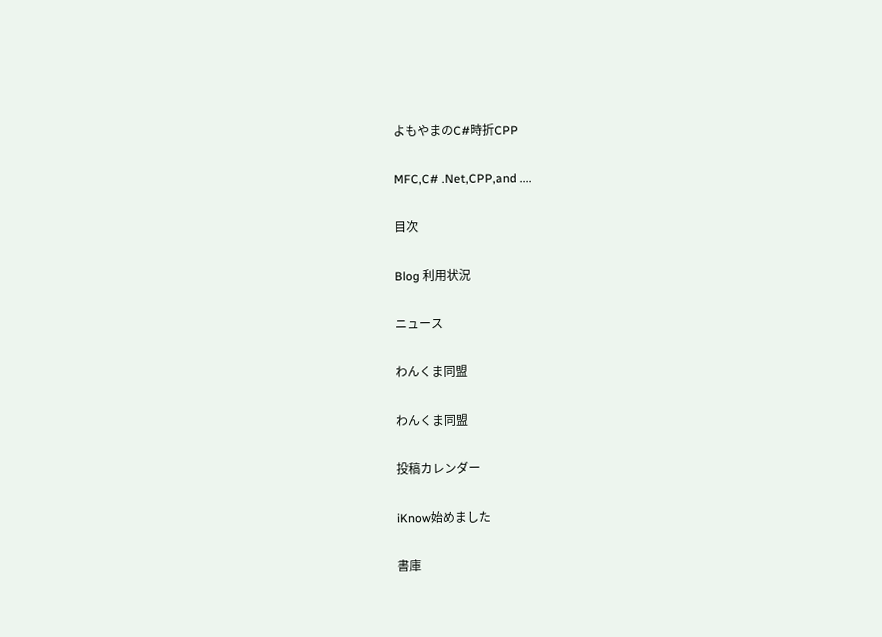よもやまのC#時折CPP

MFC,C# .Net,CPP,and ....

目次

Blog 利用状況

ニュース

わんくま同盟

わんくま同盟

投稿カレンダー

iKnow始めました

書庫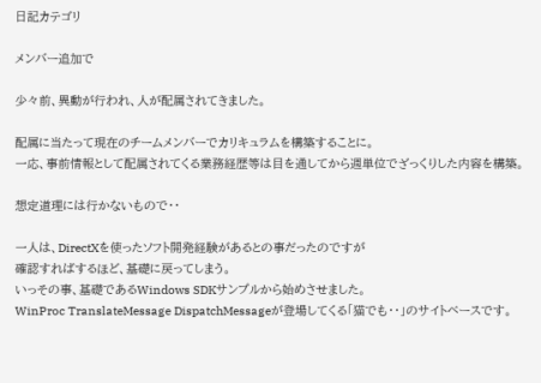日記カテゴリ

メンバー追加で

少々前、異動が行われ、人が配属されてきました。

配属に当たって現在のチームメンバーでカリキュラムを構築することに。
一応、事前情報として配属されてくる業務経歴等は目を通してから週単位でざっくりした内容を構築。

想定道理には行かないもので・・

一人は、DirectXを使ったソフト開発経験があるとの事だったのですが
確認すればするほど、基礎に戻ってしまう。
いっその事、基礎であるWindows SDKサンプルから始めさせました。
WinProc TranslateMessage DispatchMessageが登場してくる「猫でも・・」のサイトベースです。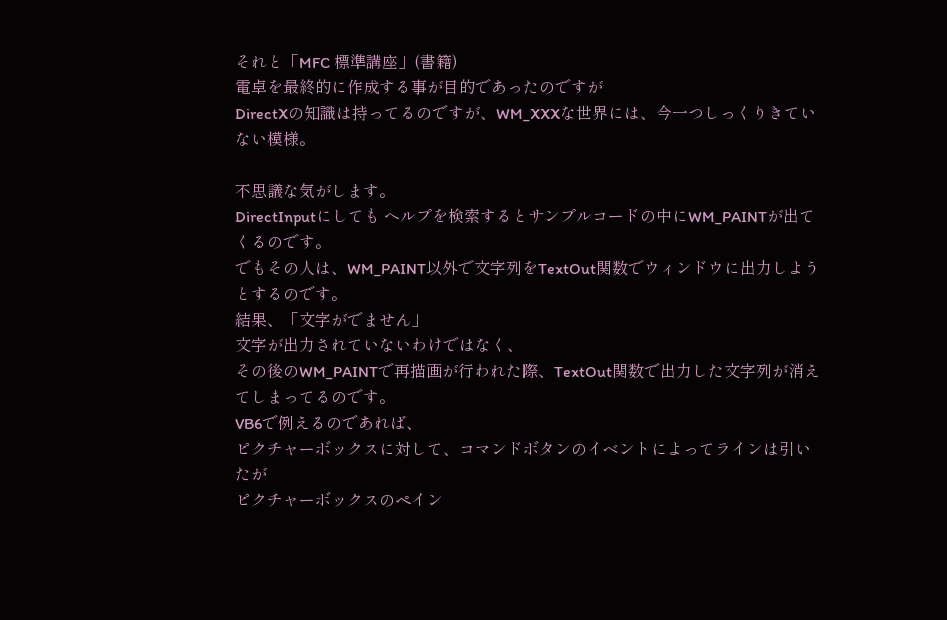それと「MFC 標準講座」(書籍)
電卓を最終的に作成する事が目的であったのですが
DirectXの知識は持ってるのですが、WM_XXXな世界には、今一つしっくりきていない模様。

不思議な気がします。
DirectInputにしても ヘルプを検索するとサンプルコードの中にWM_PAINTが出てくるのです。
でもその人は、WM_PAINT以外で文字列をTextOut関数でウィンドウに出力しようとするのです。
結果、「文字がでません」
文字が出力されていないわけではなく、
その後のWM_PAINTで再描画が行われた際、TextOut関数で出力した文字列が消えてしまってるのです。
VB6で例えるのであれば、
ピクチャーボックスに対して、コマンドボタンのイベントによってラインは引いたが
ピクチャーボックスのペイン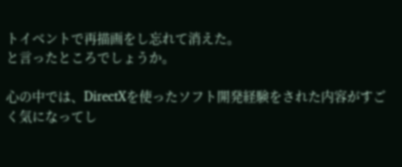トイベントで再描画をし忘れて消えた。
と言ったところでしょうか。

心の中では、DirectXを使ったソフト開発経験をされた内容がすごく気になってし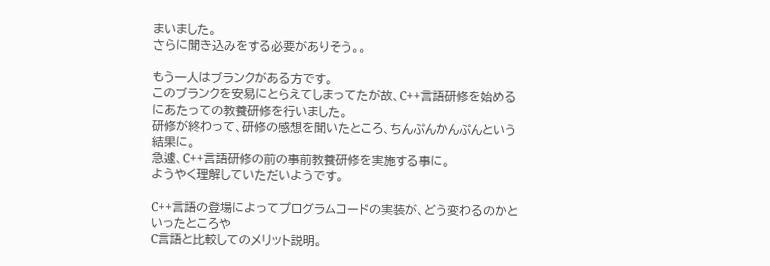まいました。
さらに聞き込みをする必要がありそう。。

もう一人はブランクがある方です。
このブランクを安易にとらえてしまってたが故、C++言語研修を始めるにあたっての教養研修を行いました。
研修が終わって、研修の感想を聞いたところ、ちんぷんかんぷんという結果に。
急遽、C++言語研修の前の事前教養研修を実施する事に。
ようやく理解していただいようです。

C++言語の登場によってプログラムコードの実装が、どう変わるのかといったところや
C言語と比較してのメリット説明。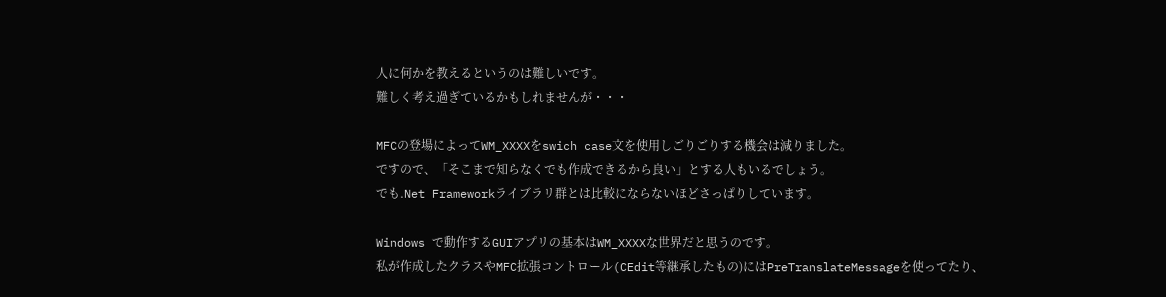人に何かを教えるというのは難しいです。
難しく考え過ぎているかもしれませんが・・・

MFCの登場によってWM_XXXXをswich case文を使用しごりごりする機会は減りました。
ですので、「そこまで知らなくでも作成できるから良い」とする人もいるでしょう。
でも.Net Frameworkライブラリ群とは比較にならないほどさっぱりしています。

Windows で動作するGUIアプリの基本はWM_XXXXな世界だと思うのです。
私が作成したクラスやMFC拡張コントロール(CEdit等継承したもの)にはPreTranslateMessageを使ってたり、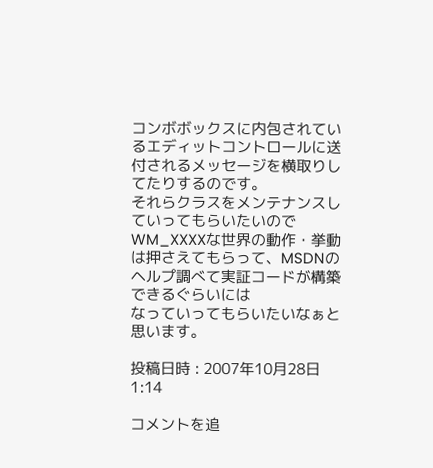コンボボックスに内包されているエディットコントロールに送付されるメッセージを横取りしてたりするのです。
それらクラスをメンテナンスしていってもらいたいので
WM_XXXXな世界の動作・挙動は押さえてもらって、MSDNのヘルプ調べて実証コードが構築できるぐらいには
なっていってもらいたいなぁと思います。

投稿日時 : 2007年10月28日 1:14

コメントを追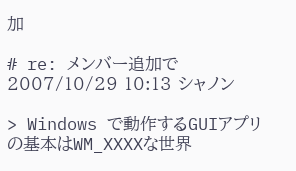加

# re: メンバー追加で 2007/10/29 10:13 シャノン

> Windows で動作するGUIアプリの基本はWM_XXXXな世界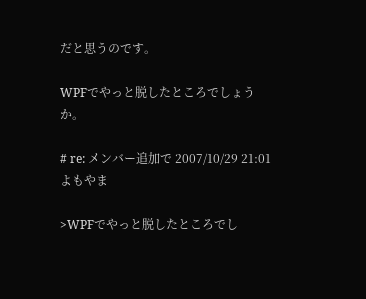だと思うのです。

WPFでやっと脱したところでしょうか。

# re: メンバー追加で 2007/10/29 21:01 よもやま

>WPFでやっと脱したところでし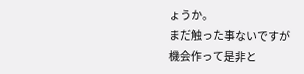ょうか。
まだ触った事ないですが
機会作って是非と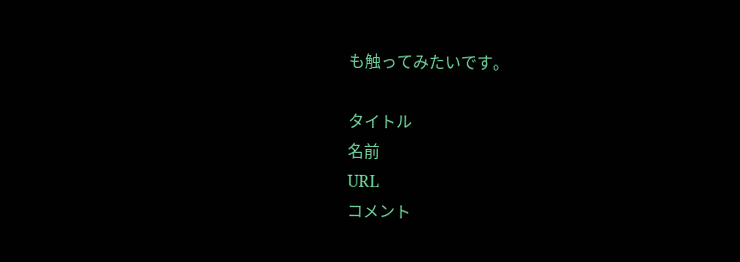も触ってみたいです。

タイトル
名前
URL
コメント